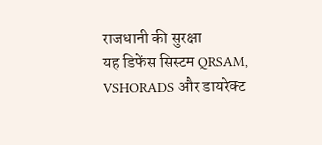राजधानी की सुरक्षा
यह डिफेंस सिस्टम QRSAM, VSHORADS और डायरेक्ट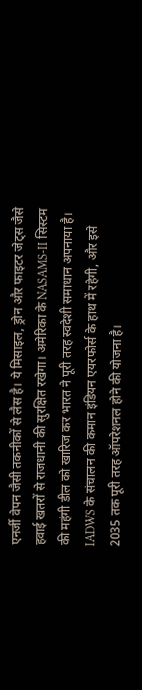एनर्जी वेपन जैसी तकनीकों से लैस है। ये मिसाइल, ड्रोन और फाइटर जेट्स जैसे हवाई खतरों से राजधानी की सुरक्षित रखेगा। अमेरिका के NASAMS-II सिस्टम की महंगी डील को खारिज कर भारत ने पूरी तरह स्वदेशी समाधान अपनाया है। IADWS के संचालन की कमान इंडियन एयरफोर्स के हाथ में रहेगी, और इसे 2035 तक पूरी तरह ऑपरेशनल होने की योजना है।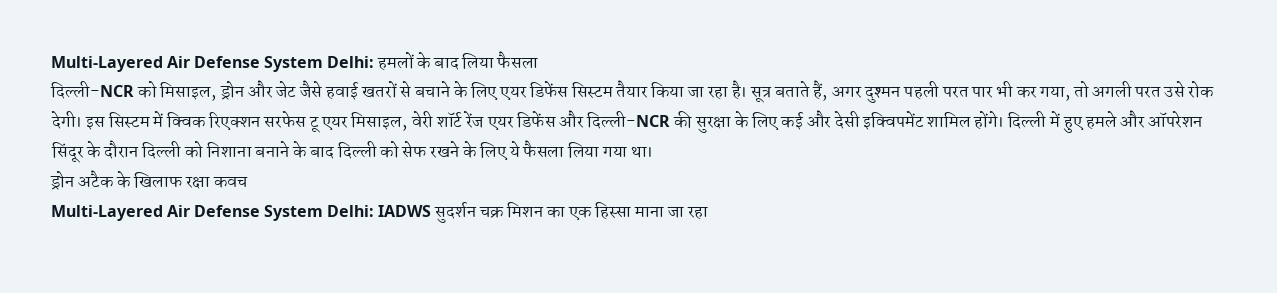Multi-Layered Air Defense System Delhi: हमलों के बाद लिया फैसला
दिल्ली-NCR को मिसाइल, ड्रोन और जेट जैसे हवाई खतरों से बचाने के लिए एयर डिफेंस सिस्टम तैयार किया जा रहा है। सूत्र बताते हैं, अगर दुश्मन पहली परत पार भी कर गया, तो अगली परत उसे रोक देगी। इस सिस्टम में क्विक रिएक्शन सरफेस टू एयर मिसाइल, वेरी शॉर्ट रेंज एयर डिफेंस और दिल्ली-NCR की सुरक्षा के लिए कई और देसी इक्विपमेंट शामिल होंगे। दिल्ली में हुए हमले और ऑपरेशन सिंदूर के दौरान दिल्ली को निशाना बनाने के बाद दिल्ली को सेफ रखने के लिए ये फैसला लिया गया था।
ड्रोन अटैक के खिलाफ रक्षा कवच
Multi-Layered Air Defense System Delhi: IADWS सुदर्शन चक्र मिशन का एक हिस्सा माना जा रहा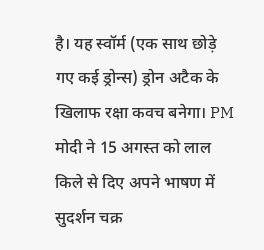है। यह स्वॉर्म (एक साथ छोड़े गए कई ड्रोन्स) ड्रोन अटैक के खिलाफ रक्षा कवच बनेगा। PM मोदी ने 15 अगस्त को लाल किले से दिए अपने भाषण में सुदर्शन चक्र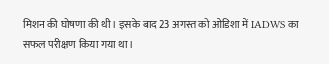मिशन की घोषणा की थी। इसके बाद 23 अगस्त को ओडिशा में IADWS का सफल परीक्षण किया गया था।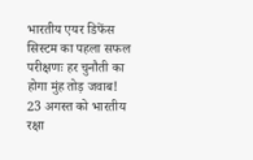भारतीय एयर डिफेंस सिस्टम का पहला सफल परीक्षणः हर चुनौती का होगा मुंह तोड़ जवाब!
23 अगस्त को भारतीय रक्षा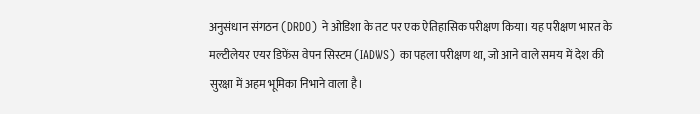अनुसंधान संगठन (DRDO) ने ओडिशा के तट पर एक ऐतिहासिक परीक्षण किया। यह परीक्षण भारत के मल्टीलेयर एयर डिफेंस वेपन सिस्टम (IADWS) का पहला परीक्षण था, जो आने वाले समय में देश की सुरक्षा में अहम भूमिका निभाने वाला है।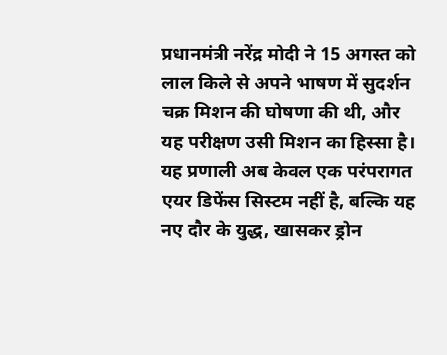प्रधानमंत्री नरेंद्र मोदी ने 15 अगस्त को लाल किले से अपने भाषण में सुदर्शन चक्र मिशन की घोषणा की थी, और यह परीक्षण उसी मिशन का हिस्सा है। यह प्रणाली अब केवल एक परंपरागत एयर डिफेंस सिस्टम नहीं है, बल्कि यह नए दौर के युद्ध, खासकर ड्रोन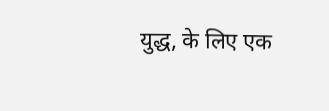युद्ध, के लिए एक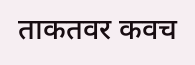ताकतवर कवच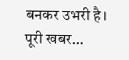बनकर उभरी है। पूरी खबर…